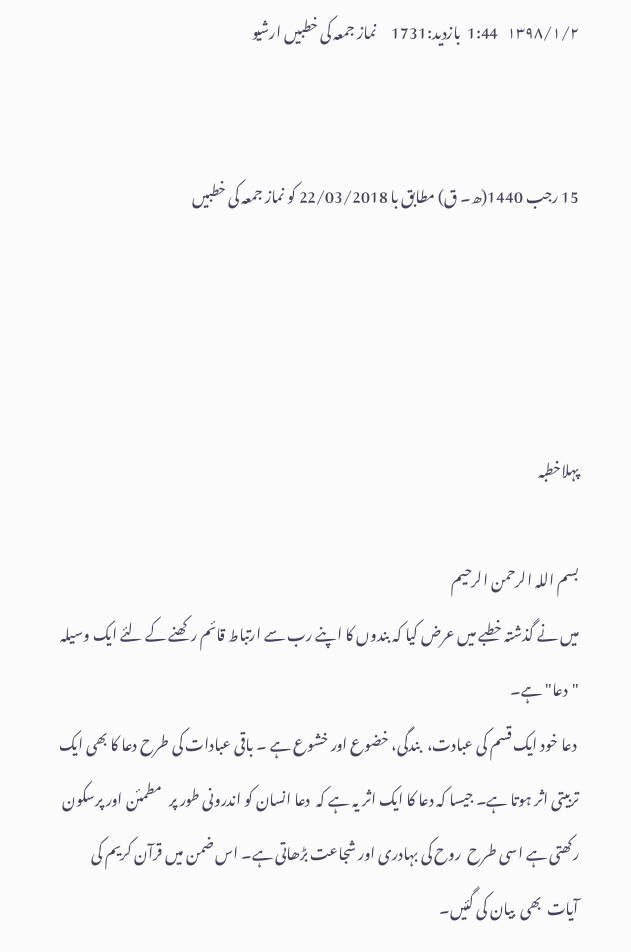۱۳۹۸/۱/۲   1:44  بازدید:1731     نماز جمعہ کی خطبیں ارشیو


15 رجب 1440(ھ۔ ق) مطابق با 22/03/2018 کو نماز جمعہ کی خطبیں




پہلاخطبہ

بسم اللہ الرحمن الرحیم
میں نے گذشتہ خطبے میں عرض کیا کہ بندوں کا اپنے رب سے ارتباط قائم رکھنے کے لئے ایک وسیلہ "دعا" ہے۔
 دعا خود ایک قسم کی عبادت،  بندگی، خضوع اور خشوع ہے ۔ باقی عبادات کی طرح دعا کا بھی ایک تربیتی اثر ہوتا ہے۔ جیسا کہ دعا کا ایک اثر یہ ہے کہ  دعا انسان کو اندرونی طور پر   مطمئن اور پرسکون  رکھتی ہے اسی طرح  روح کی بہادری اور شجاعت بڑھاتی ہے۔ اس ضمن میں قرآن کریم کی آیات  بھی  بیان کی گئیں۔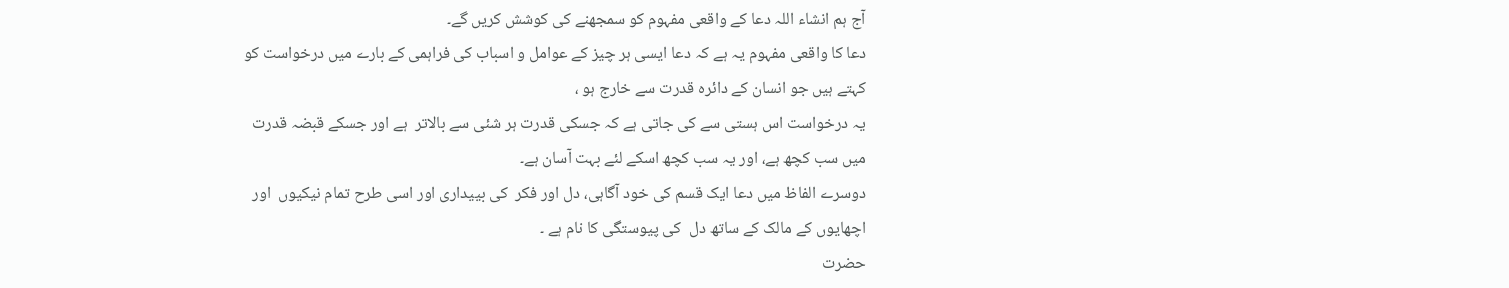آج ہم انشاء اللہ دعا کے واقعی مفہوم کو سمجھنے کی کوشش کریں گے۔
دعا کا واقعی مفہوم یہ ہے کہ دعا ایسی ہر چیز کے عوامل و اسباب کی فراہمی کے بارے میں درخواست کو کہتے ہیں جو انسان کے دائرہ قدرت سے خارج ہو ،
یہ درخواست اس ہستی سے کی جاتی ہے کہ جسکی قدرت ہر شئی سے بالاتر  ہے اور جسکے قبضہ قدرت میں سب کچھ ہے، اور یہ سب کچھ اسکے لئے بہت آسان ہے۔
دوسرے الفاظ میں دعا ایک قسم کی خود آگاہی، دل اور فکر  کی بییداری اور اسی طرح تمام نیکیوں  اور اچھایوں کے مالک کے ساتھ دل  کی پیوستگی کا نام ہے ۔
حضرت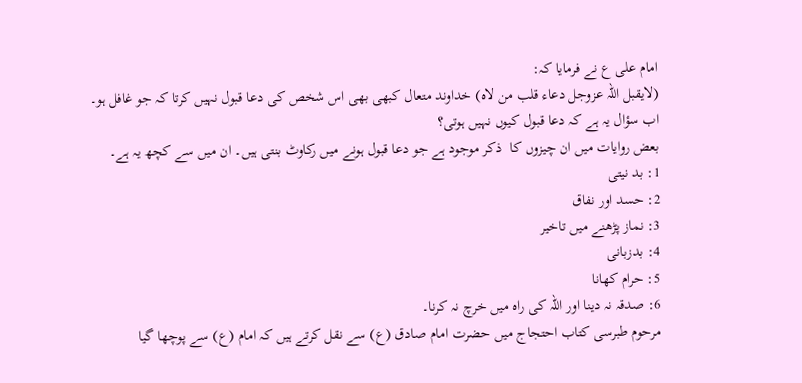امام علی ع نے فرمایا کہ:
(لایقبل اللہ عزوجل دعاء قلب من لاہ) خداوند متعال کبھی بھی اس شخص کی دعا قبول نہیں کرتا کہ جو غافل ہو۔
اب سؤال یہ ہے کہ دعا قبول کیوں نہیں ہوتی؟
بعض روایات میں ان چیزوں کا  ذکر موجود ہے جو دعا قبول ہونے میں رکاوٹ بنتی ہیں۔ ان میں سے کچھ یہ ہے۔
1: بد نیتی
2: حسد اور نفاق
3: نماز پڑھنے میں تاخیر
4: بدزبانی
5: حرام کھانا
6: صدقہ نہ دینا اور اللہ کی راہ میں خرچ نہ کرنا۔
مرحوم طبرسی کتاب احتجاج میں حضرت امام صادق (ع) سے نقل کرتے ہیں کہ امام (ع) سے پوچھا گيا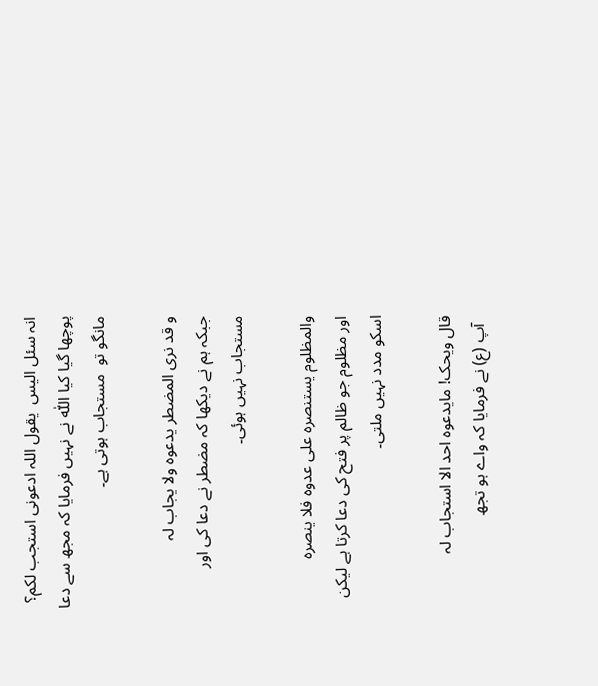انہ سئل الیس  یقول اللہ ادعونی استجب لکم؟
پوچھا گیا کیا اللّٰہ نے نہیں فرمایا کہ مجھ سے دعا مانگو تو  مستجاب ہوتی ہے۔

و قد نری المضطر یدعوہ ولا یجاب لہ
جبکہ ہم نے دیکھا کہ مضطر نے دعا کی اور مستجاب نہیں ہوئی۔

والمظلوم یستنصرہ علی عدوہ فلا ینصرہ
اور مظلوم جو ظالم پر فتح کی دعا کرتا ہے لیکن اسکو مدد نہیں ملتی۔

قال ویحک! مایدعوہ احد الا استجاب لہ
  آپ (ع) نے فرمایا کہ واے ہو تجھ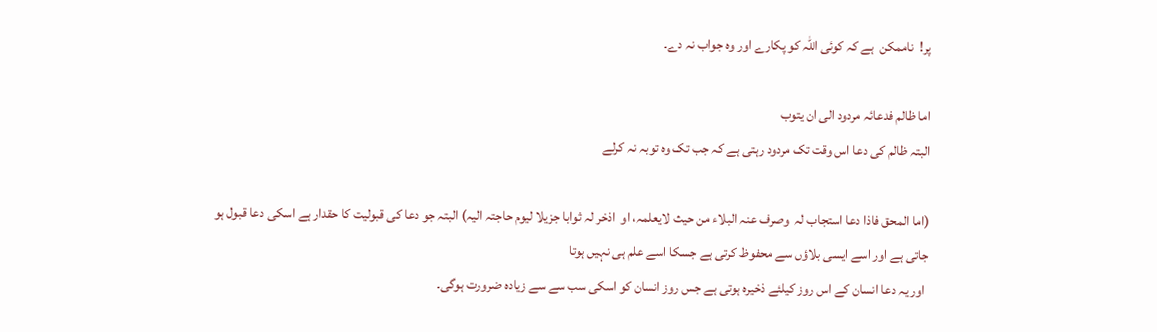پر!  ناممکن  ہے کہ کوئی اللہ کو پکارے اور وہ جواب نہ دے۔

اما ظالم فدعائہ مردود الی ان یتوب
البتہ ظالم کی دعا اس وقت تک مردود رہتی ہے کہ جب تک وہ توبہ نہ کرلے

(اما المحق فاذا دعا استجاب لہ  وصرف عنہ البلاء من حیث لایعلمہ، او  اذخر لہ ثوابا جزیلا لیوم حاجتہ الیہ) البتہ جو دعا کی قبولیت کا حقدار ہے اسکی دعا قبول ہو جاتی ہے اور اسے ایسی بلاؤں سے محفوظ کرتی ہے جسکا اسے علم ہی نہیں ہوتا
 اور یہ دعا انسان کے اس روز کیلئے ذخیرہ ہوتی ہے جس روز انسان کو اسکی سب سے سے زیادہ ضرورت ہوگی۔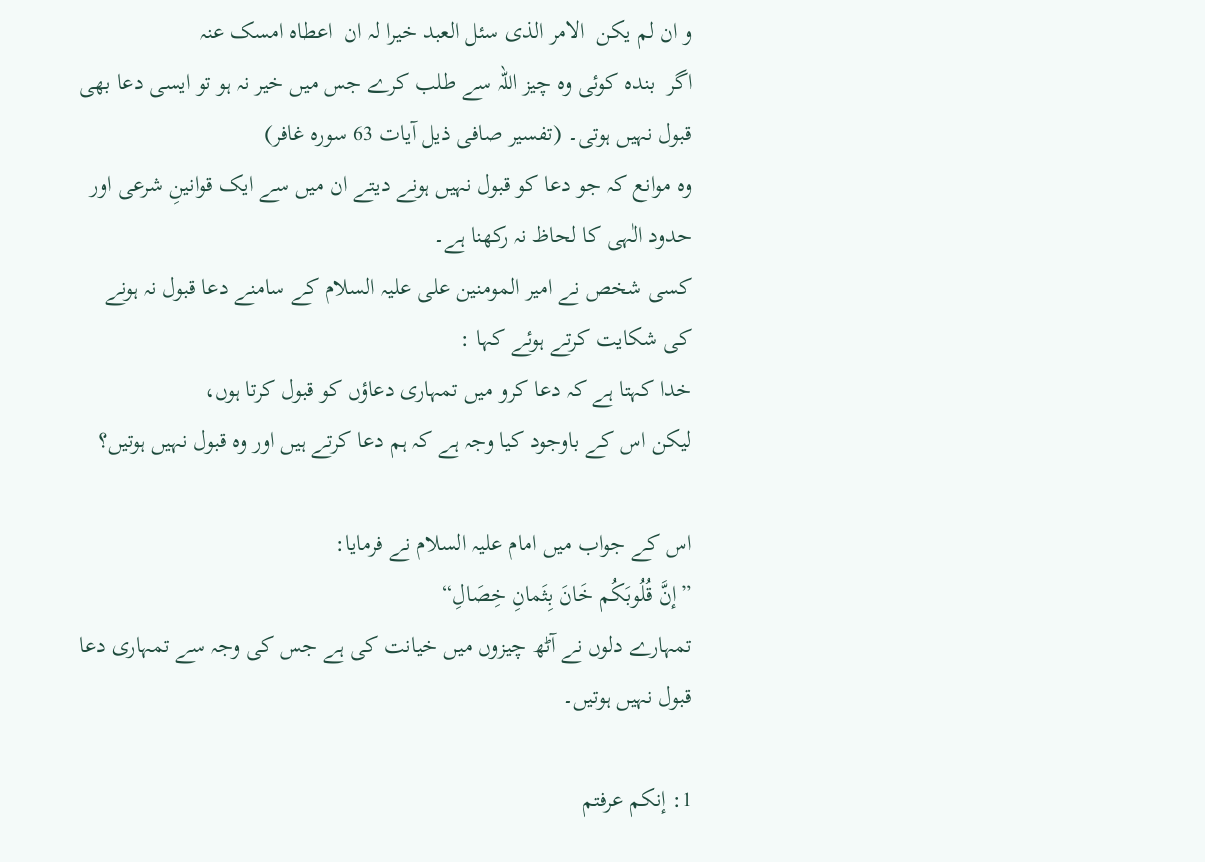و ان لم یکن  الامر الذی سئل العبد خیرا لہ ان  اعطاہ امسک عنہ
اگر  بندہ کوئی وہ چیز اللہ سے طلب کرے جس میں خیر نہ ہو تو ایسی دعا بھی قبول نہیں ہوتی۔ (تفسیر صافی ذیل آیات 63 سورہ غافر)
وہ موانع کہ جو دعا کو قبول نہیں ہونے دیتے ان میں سے ایک قوانینِ شرعی اور حدود الٰہی کا لحاظ نہ رکھنا ہے۔
کسی شخص نے امیر المومنین علی علیہ السلام کے سامنے دعا قبول نہ ہونے کی شکایت کرتے ہوئے کہا :
خدا کہتا ہے کہ دعا کرو میں تمہاری دعاؤں کو قبول کرتا ہوں،
لیکن اس کے باوجود کیا وجہ ہے کہ ہم دعا کرتے ہیں اور وہ قبول نہیں ہوتیں؟

اس کے جواب میں امام علیہ السلام نے فرمایا:
”إنَّ قُلُوبَکُم خَانَ بِثَمانِ خِصَالِ“
تمہارے دلوں نے آٹھ چیزوں میں خیانت کی ہے جس کی وجہ سے تمہاری دعا قبول نہیں ہوتیں۔

1: إنکم عرفتم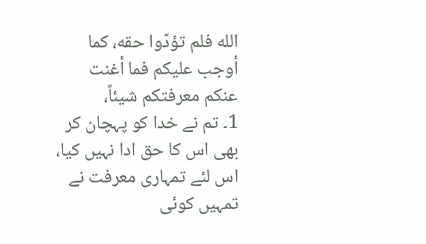الله فلم تؤدّوا حقه، کما أوجب عليکم فما أغنت عنکم معرفتکم شيئاً،
1۔ تم نے خدا کو پہچان کر بھی اس کا حق ادا نہیں کیا، اس لئے تمہاری معرفت نے تمہیں کوئی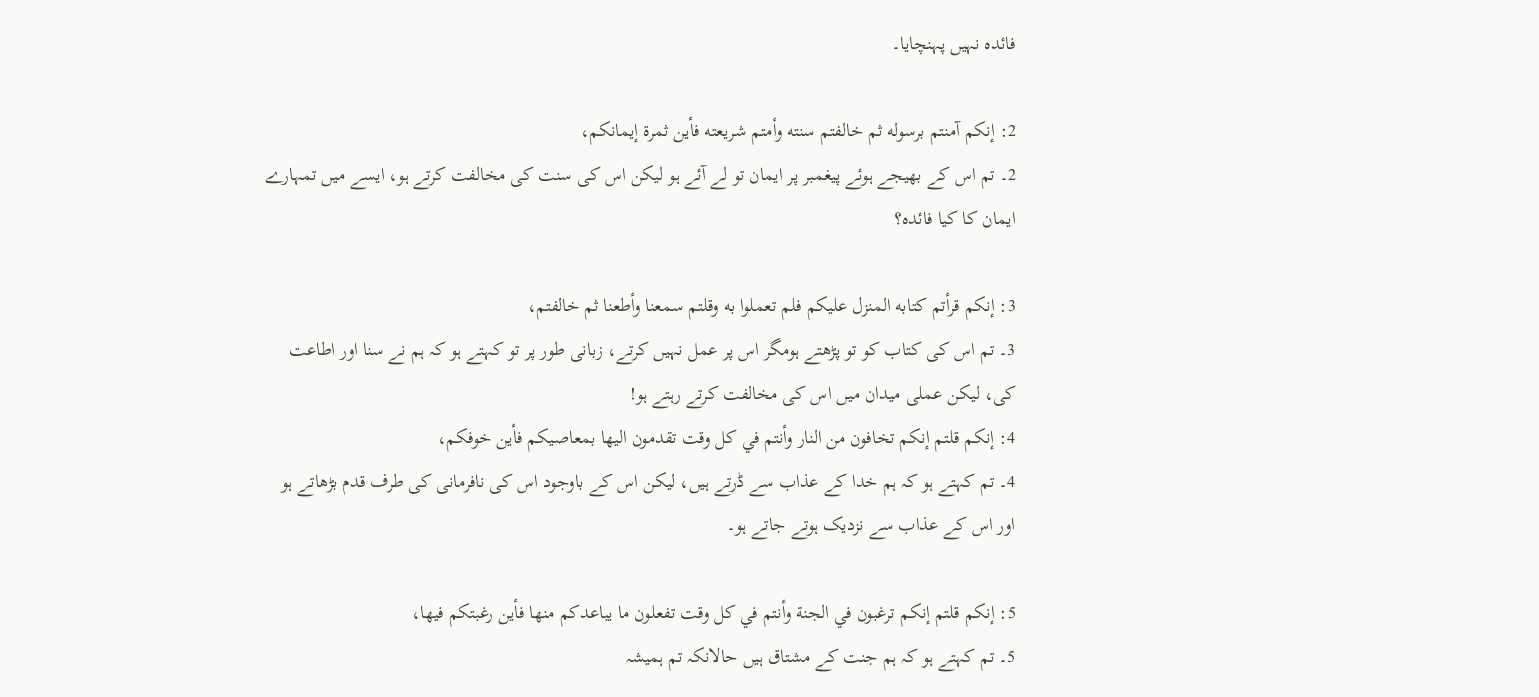فائدہ نہیں پہنچایا۔

2: إنکم آمنتم برسوله ثم خالفتم سنته وأمتم شريعته فأين ثمرة إيمانکم،
2۔ تم اس کے بھیجے ہوئے پیغمبر پر ایمان تو لے آئے ہو لیکن اس کی سنت کی مخالفت کرتے ہو، ایسے میں تمہارے ایمان کا کیا فائدہ؟

3: إنکم قرأتم کتابه المنزل عليکم فلم تعملوا به وقلتم سمعنا وأطعنا ثم خالفتم،
3۔ تم اس کی کتاب کو تو پڑھتے ہومگر اس پر عمل نہیں کرتے، زبانی طور پر تو کہتے ہو کہ ہم نے سنا اور اطاعت کی، لیکن عملی میدان میں اس کی مخالفت کرتے رہتے ہو!
4: إنکم قلتم إنکم تخافون من النار وأنتم في کل وقت تقدمون اليها بمعاصيکم فأين خوفکم،
4۔ تم کہتے ہو کہ ہم خدا کے عذاب سے ڈرتے ہیں، لیکن اس کے باوجود اس کی نافرمانی کی طرف قدم بڑھاتے ہو اور اس کے عذاب سے نزدیک ہوتے جاتے ہو۔

5: إنکم قلتم إنکم ترغبون في الجنة وأنتم في کل وقت تفعلون ما يباعدکم منها فأين رغبتکم فيها،
5۔ تم کہتے ہو کہ ہم جنت کے مشتاق ہیں حالانکہ تم ہمیشہ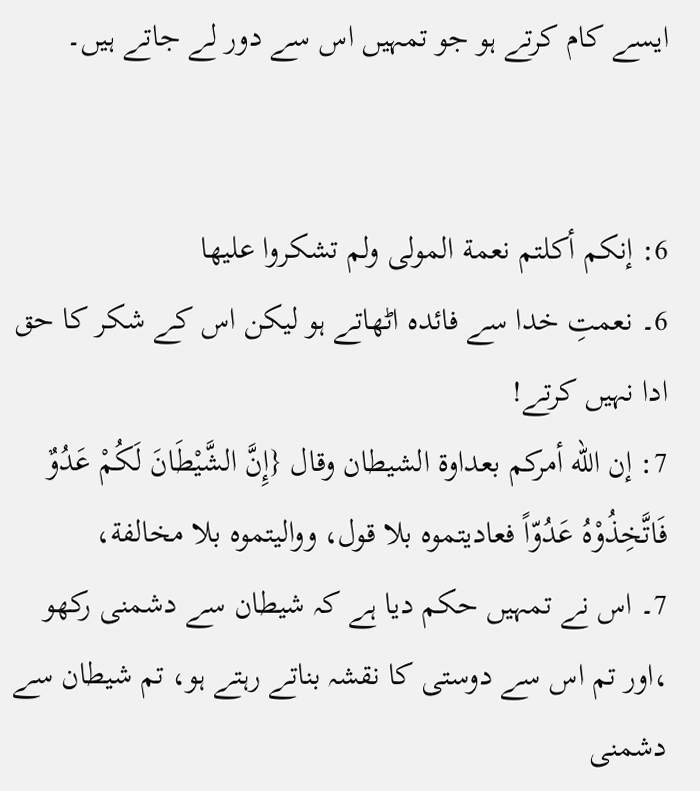ایسے کام کرتے ہو جو تمہیں اس سے دور لے جاتے ہیں۔


6: إنکم أکلتم نعمة المولى ولم تشکروا عليها
6۔ نعمتِ خدا سے فائدہ اٹھاتے ہو لیکن اس کے شکر کا حق ادا نہیں کرتے!
7: إن الله أمرکم بعداوة الشيطان وقال {إِنَّ الشَّيْطَانَ لَکُمْ عَدُوٌ فَاتَّخِذُوْهُ عَدُوّاً فعاديتموه بلا قول، وواليتموه بلا مخالفة،
7۔ اس نے تمہیں حکم دیا ہے کہ شیطان سے دشمنی رکھو ،اور تم اس سے دوستی کا نقشہ بناتے رہتے ہو، تم شیطان سے دشمنی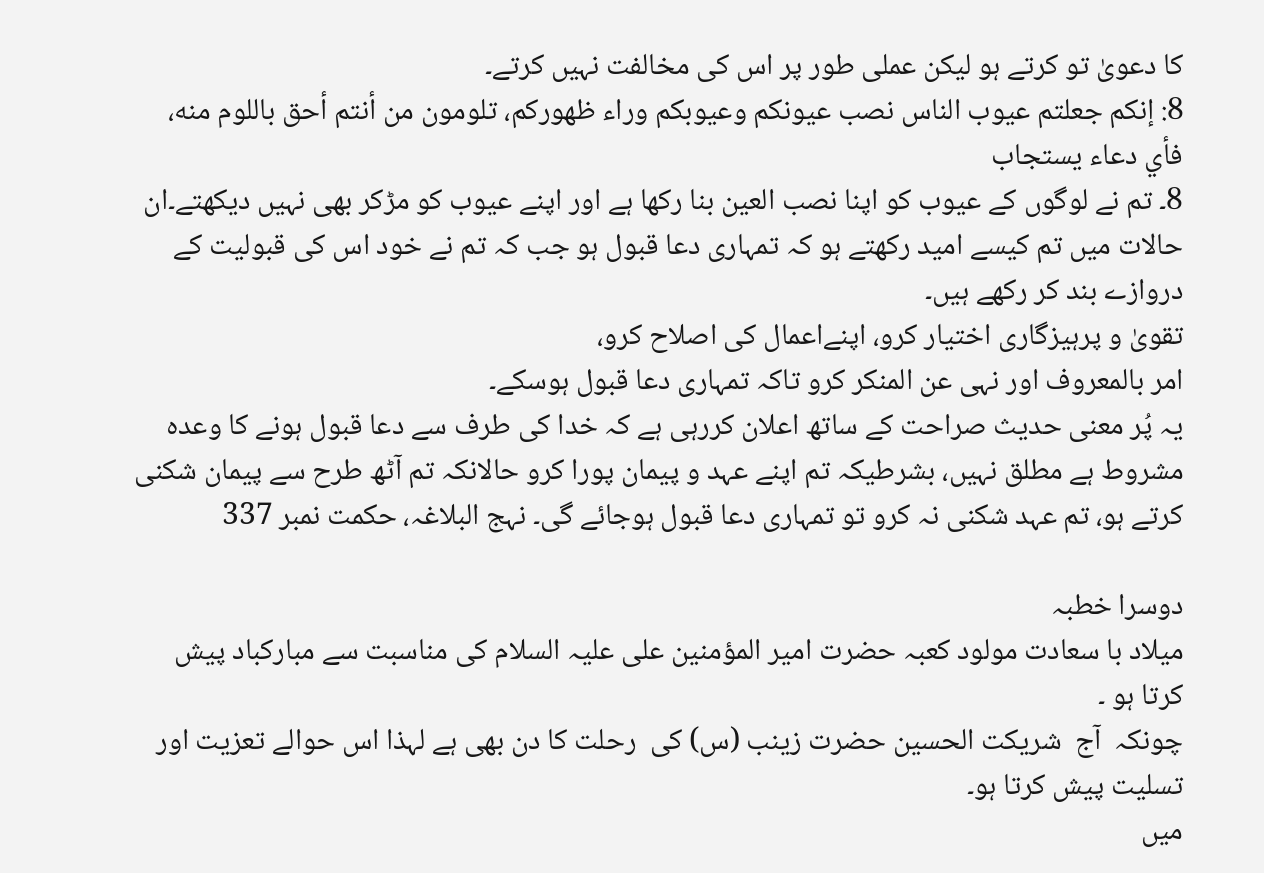کا دعویٰ تو کرتے ہو لیکن عملی طور پر اس کی مخالفت نہیں کرتے۔
8: إنکم جعلتم عيوب الناس نصب عيونکم وعيوبکم وراء ظهورکم، تلومون من أنتم أحق باللوم منه، فأي دعاء يستجاب
8۔ تم نے لوگوں کے عیوب کو اپنا نصب العین بنا رکھا ہے اور اپنے عیوب کو مڑکر بھی نہیں دیکھتے۔ان حالات میں تم کیسے امید رکھتے ہو کہ تمہاری دعا قبول ہو جب کہ تم نے خود اس کی قبولیت کے دروازے بند کر رکھے ہیں۔
تقویٰ و پرہیزگاری اختیار کرو، اپنےاعمال کی اصلاح کرو،
امر بالمعروف اور نہی عن المنکر کرو تاکہ تمہاری دعا قبول ہوسکے۔
یہ پُر معنی حدیث صراحت کے ساتھ اعلان کررہی ہے کہ خدا کی طرف سے دعا قبول ہونے کا وعدہ مشروط ہے مطلق نہیں، بشرطیکہ تم اپنے عہد و پیمان پورا کرو حالانکہ تم آٹھ طرح سے پیمان شکنی کرتے ہو، تم عہد شکنی نہ کرو تو تمہاری دعا قبول ہوجائے گی۔ نہج البلاغہ، حکمت نمبر 337

دوسرا خطبہ
میلاد با سعادت مولود کعبہ حضرت امیر المؤمنین علی علیہ السلام کی مناسبت سے مبارکباد پیش کرتا ہو ۔
چونکہ  آج  شریکت الحسین حضرت زینب (س) کی  رحلت کا دن بھی ہے لہذا اس حوالے تعزیت اور تسلیت پیش کرتا ہو۔
میں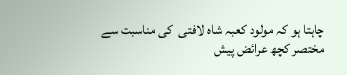چاہتا ہو کہ مولود کعبہ شاہ لافتی  کی مناسبت سے  مختصر کچھ عرائض پیش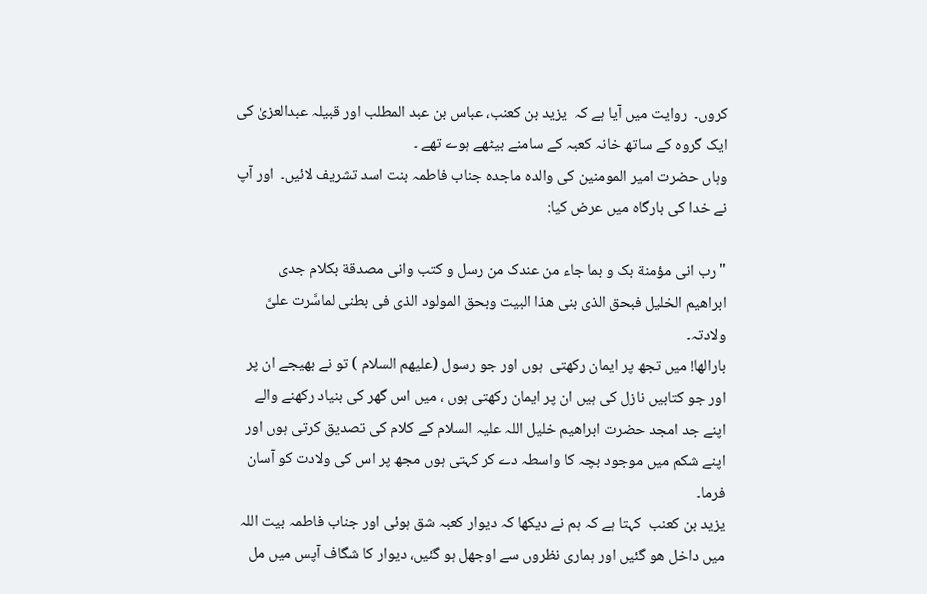کروں۔  روایت میں آیا ہے کہ  یزید بن کعنب، عباس بن عبد المطلب اور قبیلہ عبدالعزیٰ کی ایک گروہ کے ساتھ خانہ کعبہ کے سامنے بیٹھے ہوے تھے ۔
وہاں حضرت امیر المومنین کی والدہ ماجدہ جناب فاطمہ بنت اسد تشریف لائیں۔  اور آپ نے خدا کی بارگاہ میں عرض کیا:

"رب انی مؤمنة بک و بما جاء من عندک من رسل و کتب وانی مصدقة بکلام جدی ابراھیم الخلیل فبحق الذی بنی ھذا البیت وبحق المولود الذی فی بطنی لماسَّرت علیَّ ولادتہ۔
بارالھا! میں تجھ پر ایمان رکھتی  ہوں اور جو رسول (علیھم السلام ) تو نے بھیجے ان پر اور جو کتابیں نازل کی ہیں ان پر ایمان رکھتی ہوں ، میں اس گھر کی بنیاد رکھنے والے اپنے جد امجد حضرت ابراھیم خلیل اللہ علیہ السلام کے کلام کی تصدیق کرتی ہوں اور اپنے شکم میں موجود بچہ کا واسطہ دے کر کہتی ہوں مجھ پر اس کی ولادت کو آسان فرما۔
یزید بن کعنب  کہتا ہے کہ ہم نے دیکھا کہ دیوار کعبہ شق ہوئی اور جناب فاطمہ بیت اللہ میں داخل ھو گئیں اور ہماری نظروں سے اوجھل ہو گئیں، دیوار کا شگاف آپس میں مل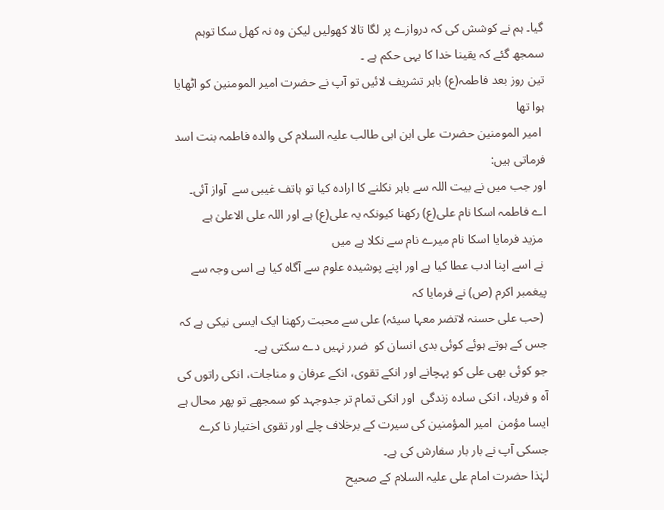گیا۔ ہم نے کوشش کی کہ دروازے پر لگا تالا کھولیں لیکن وہ نہ کھل سکا توہم سمجھ گئے کہ یقینا خدا کا یہی حکم ہے ۔
تین روز بعد فاطمہ(ع) باہر تشریف لائیں تو آپ نے حضرت امیر المومنین کو اٹھایا ہوا تھا
 امیر المومنین حضرت علی ابن ابی طالب علیہ السلام کی والدہ فاطمہ بنت اسد فرماتی ہیں:
اور جب میں نے بیت اللہ سے باہر نکلنے کا ارادہ کیا تو ہاتف غیبی سے  آواز آئی۔
اے فاطمہ اسکا نام علی(ع) رکھنا کیونکہ یہ علی(ع) ہے اور اللہ علی الاعلیٰ ہے
 مزید فرمایا اسکا نام میرے نام سے نکلا ہے میں
 نے اسے اپنا ادب عطا کیا ہے اور اپنے پوشیدہ علوم سے آگاہ کیا ہے اسی وجہ سے  پیغمبر اکرم (ص) نے فرمایا کہ
 (حب علی حسنہ لاتضر معہا سیئہ) علی سے محبت رکھنا ایک ایسی نیکی ہے کہ جس کے ہوتے ہوئے کوئی بدی انسان کو  ضرر نہیں دے سکتی ہے۔
جو کوئی بھی علی کو پہچانے اور انکے تقوی، انکے عرفان و مناجات، انکی راتوں کی  آہ و فریاد، انکی سادہ زندگی  اور انکی تمام تر جدوجہد کو سمجھے تو پھر محال ہے ایسا مؤمن  امیر المؤمنین کی سیرت کے برخلاف چلے اور تقوی اختیار نا کرے جسکی آپ نے بار بار سفارش کی ہے۔
لہٰذا حضرت امام علی علیہ السلام کے صحیح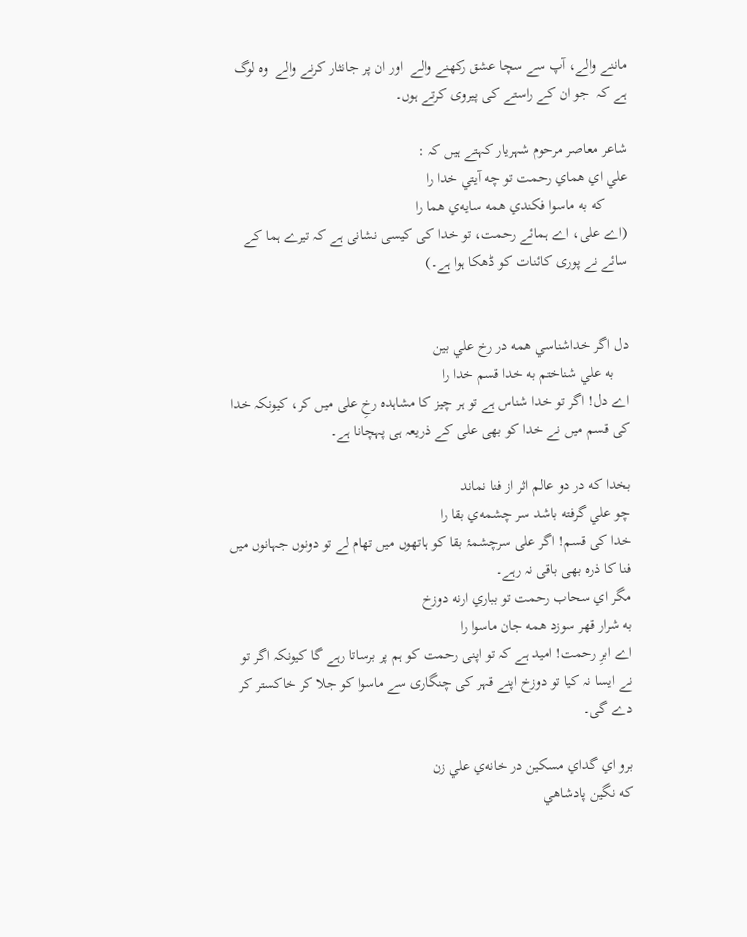ماننے والے، آپ سے سچا عشق رکھنے والے  اور ان پر جانثار کرنے والے  وہ لوگ ہے کہ  جو ان کے راستے کی پیروی کرتے ہوں۔

شاعر معاصر مرحوم شہریار کہتے ہیں کہ :
علي اي هماي رحمت تو چه آيتي خدا را
      که به ماسوا فکندي همه سايه‌ي هما را
(اے علی، اے ہمائے رحمت، تو خدا کی کیسی نشانی ہے کہ تیرے ہما کے سائے نے پوری کائنات کو ڈھکا ہوا ہے۔)


دل اگر خداشناسي همه در رخ علي بين
    به علي شناختم به خدا قسم خدا را
اے دل! اگر تو خدا شناس ہے تو ہر چیز کا مشاہدہ رخِ علی میں کر، کیونکہ خدا کی قسم میں نے خدا کو بھی علی کے ذریعہ ہی پہچانا ہے۔

بخدا که در دو عالم اثر از فنا نماند
چو علي گرفته باشد سر چشمه‌ي بقا را
خدا کی قسم! اگر علی سرچشمۂ بقا کو ہاتھوں میں تھام لے تو دونوں جہانوں میں فنا کا ذرہ بھی باقی نہ رہے۔
مگر اي سحاب رحمت تو بباري ارنه دوزخ
به شرار قهر سوزد همه جان ماسوا را
اے ابرِ رحمت! امید ہے کہ تو اپنی رحمت کو ہم پر برساتا رہے گا کیونکہ اگر تو نے ایسا نہ کیا تو دوزخ اپنے قہر کی چنگاری سے ماسوا کو جلا کر خاکستر کر دے گی۔

برو اي گداي مسکين در خانه‌ي علي زن
که نگين پادشاهي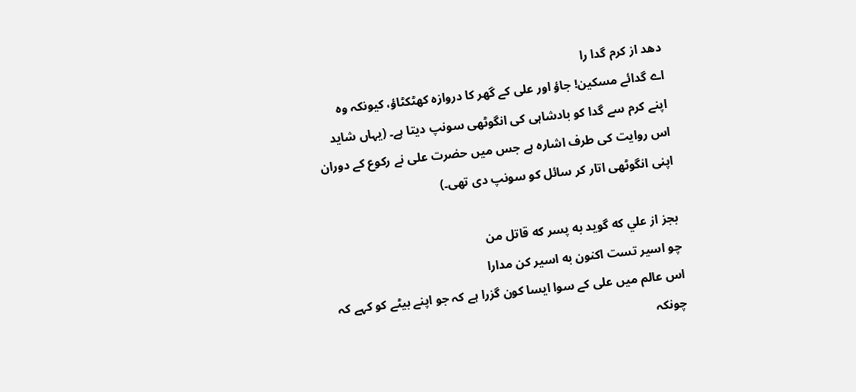دهد از کرم گدا را
اے گدائے مسکین! جاؤ اور علی کے گھر کا دروازہ کھٹکٹاؤ، کیونکہ وہ اپنے کرم سے گدا کو بادشاہی کی انگوٹھی سونپ دیتا ہے۔ (یہاں شاید اس روایت کی طرف اشارہ ہے جس میں حضرت علی نے رکوع کے دوران اپنی انگوٹھی اتار کر سائل کو سونپ دی تھی۔)

بجز از علي که گويد به پسر که قاتل من
چو اسير تست اکنون به اسير کن مدارا
اس عالم میں علی کے سوا ایسا کون گزرا ہے کہ جو اپنے بیٹے کو کہے کہ چونکہ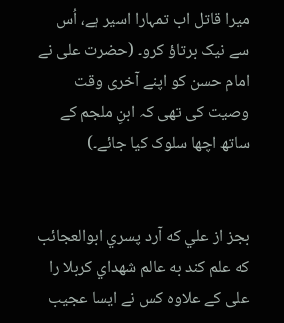میرا قاتل اب تمہارا اسیر ہے، اُس سے نیک برتاؤ کرو۔ (حضرت علی نے امام حسن کو اپنے آخری وقت وصیت کی تھی کہ ابنِ ملجم کے ساتھ اچھا سلوک کیا جائے۔)


بجز از علي که آرد پسري ابوالعجائب
که علم کند به عالم شهداي کربلا را
علی کے علاوہ کس نے ایسا عجیب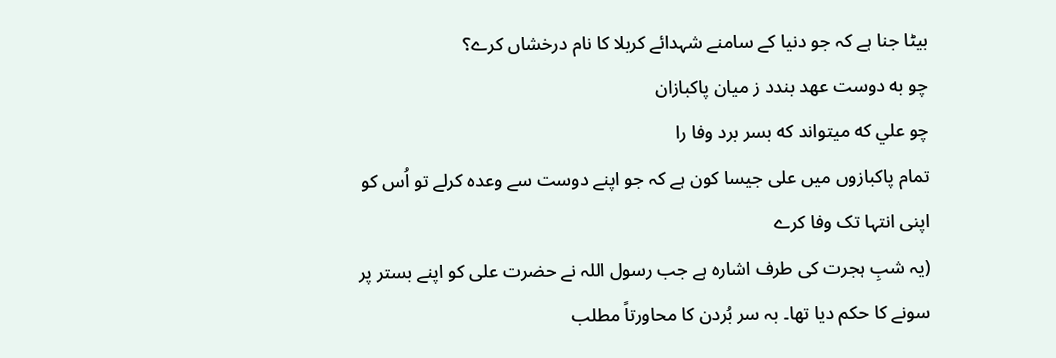بیٹا جنا ہے کہ جو دنیا کے سامنے شہدائے کربلا کا نام درخشاں کرے؟
چو به دوست عهد بندد ز ميان پاکبازان
چو علي که ميتواند که بسر برد وفا را
تمام پاکبازوں میں علی جیسا کون ہے کہ جو اپنے دوست سے وعدہ کرلے تو اُس کو اپنی انتہا تک وفا کرے
(یہ شبِ ہجرت کی طرف اشارہ ہے جب رسول اللہ نے حضرت علی کو اپنے بستر پر سونے کا حکم دیا تھا۔ بہ سر بُردن کا محاورتاً مطلب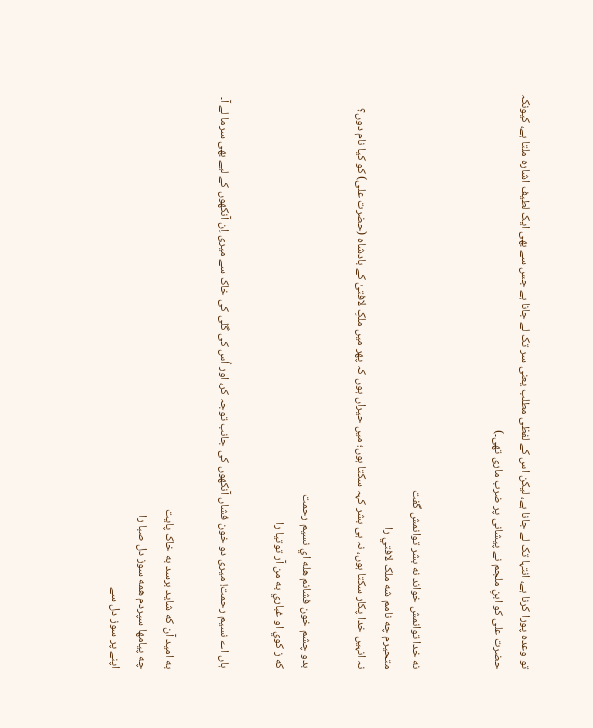تو وعدہ پورا کرنا ہے، انتہا تک لے جانا ہے، لیکن اس کے لفظی مطلب یعنی سر تک لے جانا ہے جس سے بھی ایک لطیف اشارہ ملتا ہے، کیونکہ حضرت علی کو ابنِ ملجم نے پیشانی پر ضرب ماری تھی۔)


نه خدا توانمش خواند نه بشر توانمش گفت
متحيرم چه نامم شه ملک لافتي را
نہ انہیں خدا پکار سکتا ہوں، نہ ہی بشر کہہ سکتا ہوں؛ میں حیراں ہوں کہ پھر میں ملکِ لافتیٰ کے بادشاہ (حضرت علی) کو کیا نام دوں؟

بدو چشم خون فشانم هله اي نسيم رحمت
که ز کوي او غباري به من آر توتيا را

ہاں اے نسیم رحمت! میری دو خون فشاں آنکھوں کی جانب توجہ کر، اور اُس کی گلی کی خاک سے میری اِن آنکھوں کے لیے بھی سرما لے آ۔

به اميد آن که شايد برسد به خاک پايت
چه پيامها سپردم همه سوز دل صبا را
اپنے پر سوز دل سے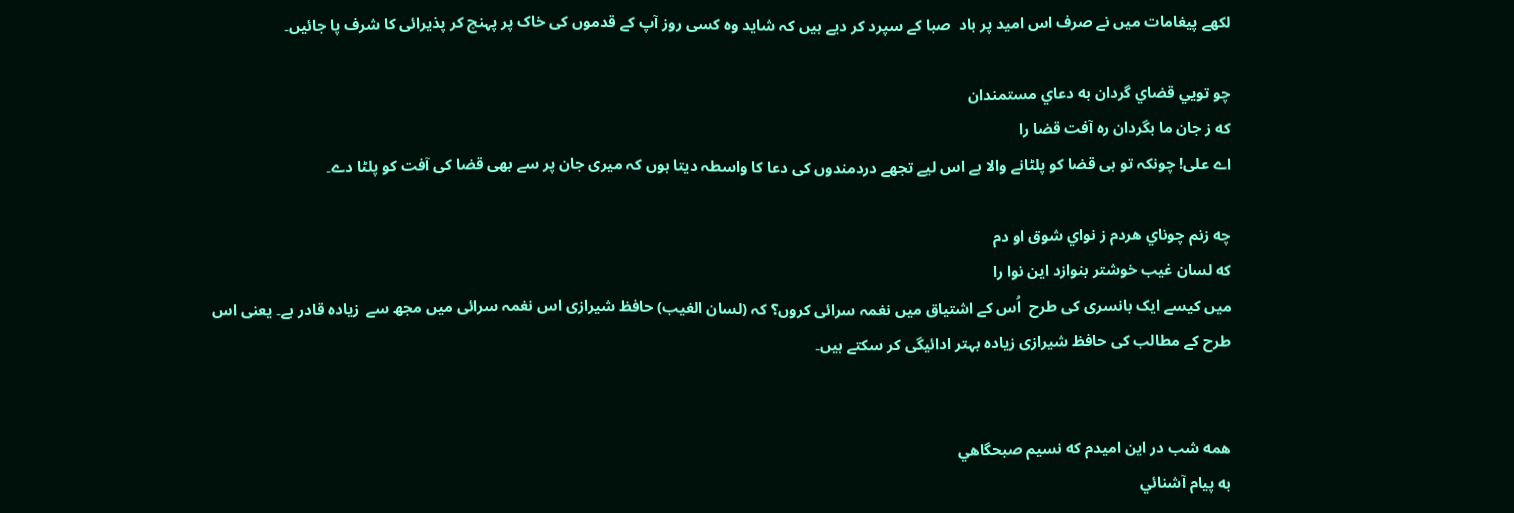لکھے پیغامات میں نے صرف اس امید پر باد  صبا کے سپرد کر دیے ہیں کہ شاید وہ کسی روز آپ کے قدموں کی خاک پر پہنچ کر پذیرائی کا شرف پا جائیں۔

چو تويي قضاي گردان به دعاي مستمندان
که ز جان ما بگردان ره آفت قضا را
اے علی! چونکہ تو ہی قضا کو پلٹانے والا ہے اس لیے تجھے دردمندوں کی دعا کا واسطہ دیتا ہوں کہ میری جان پر سے بھی قضا کی آفت کو پلٹا دے۔

چه زنم چوناي هردم ز نواي شوق او دم
که لسان غيب خوشتر بنوازد اين نوا را
میں کیسے ایک بانسری کی طرح  اُس کے اشتیاق میں نغمہ سرائی کروں؟ کہ (لسان الغیب) حافظ شیرازی اس نغمہ سرائی میں مجھ سے  زیادہ قادر ہے۔ یعنی اس طرح کے مطالب کی حافظ شیرازی زیادہ بہتر ادائیگی کر سکتے ہیں۔


همه شب در اين اميدم که نسيم صبحگاهي
به پيام آشنائي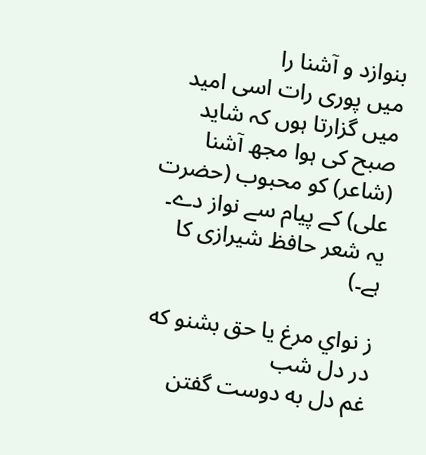بنوازد و آشنا را
میں پوری رات اسی امید میں گزارتا ہوں کہ شاید صبح کی ہوا مجھ آشنا (شاعر) کو محبوب (حضرت علی) کے پیام سے نواز دے۔ یہ شعر حافظ شیرازی کا ہے۔)

ز نواي مرغ يا حق بشنو که در دل شب
غم دل به دوست گفتن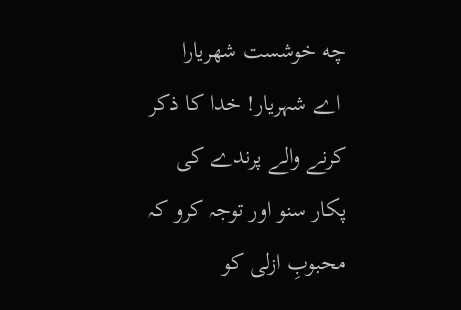چه خوشست شهريارا
 اے شہریار! خدا کا ذکر کرنے والے پرندے کی پکار سنو اور توجہ کرو کہ محبوبِ ازلی کو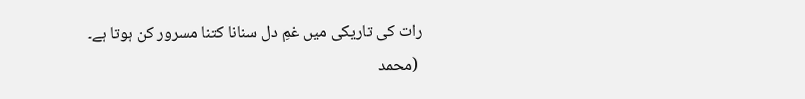رات کی تاریکی میں غمِ دل سنانا کتنا مسرور کن ہوتا ہے۔
 (محمد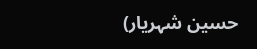حسین شہریار)